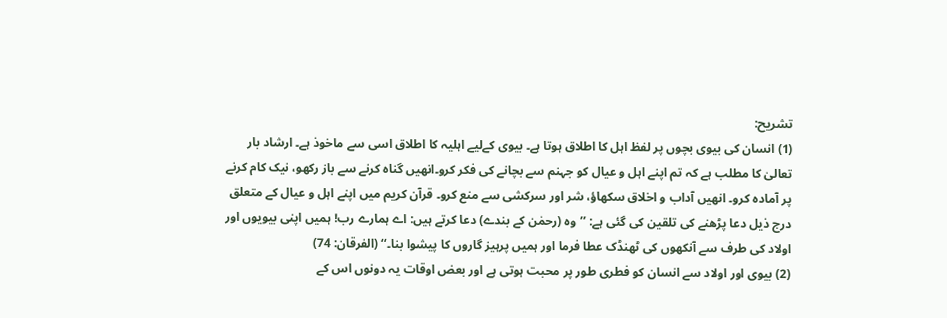تشریح:
(1) انسان کی بیوی بچوں پر لفظ اہل کا اطلاق ہوتا ہے۔ بیوی کےلیے اہلیہ کا اطلاق اسی سے ماخوذ ہے۔ ارشاد بار تعالیٰ کا مطلب ہے کہ تم اپنے اہل و عیال کو جہنم سے بچانے کی فکر کرو۔انھیں گناہ کرنے سے باز رکھو، نیک کام کرنے پر آمادہ کرو۔ انھیں آداب و اخلاق سکھاؤ، شر اور سرکشی سے منع کرو۔ قرآن کریم میں اپنے اہل و عیال کے متعلق درج ذیل دعا پڑھنے کی تلقین کی گئی ہے: ’’وہ (رحمٰن کے بندے) دعا کرتے ہیں: اے ہمارے رب! ہمیں اپنی بیویوں اور اولاد کی طرف سے آنکھوں کی ٹھنڈک عطا فرما اور ہمیں پرہیز گاروں کا پیشوا بنا۔‘‘ (الفرقان: 74)
(2) بیوی اور اولاد سے انسان کو فطری طور پر محبت ہوتی ہے اور بعض اوقات یہ دونوں اس کے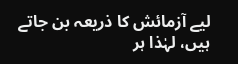لیے آزمائش کا ذریعہ بن جاتے ہیں، لہٰذا ہر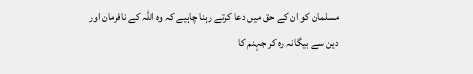مسلمان کو ان کے حق میں دعا کرتے رہنا چاہیے کہ وہ اللہ کے نافرمان اور دین سے بیگانہ رہ کر جہنم کا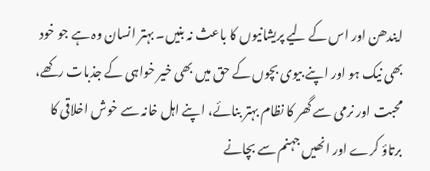ایندھن اور اس کے لیے پریشانیوں کا باعث نہ بنیں۔ بہتر انسان وہ ہے جو خود بھی نیک ہو اور اپنے بیوی بچوں کے حق میں بھی خیر خواہی کے جذبات رکھے، محبت اور نرمی سے گھر کا نظام بہتر بنائے، اپنے اہل خانہ سے خوش اخلاقی کا برتاؤ کرے اور انھیں جہنم سے بچانے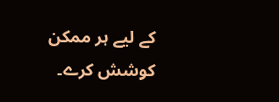کے لیے ہر ممکن کوشش کرے۔